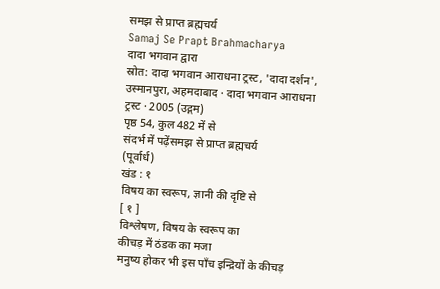समझ से प्राप्त ब्रह्मचर्य
Samaj Se Prapt Brahmacharya
दादा भगवान द्वारा
स्रोत: दादा भगवान आराधना ट्रस्ट, 'दादा दर्शन', उस्मानपुरा, अहमदाबाद · दादा भगवान आराधना ट्रस्ट · 2005 (उद्गम)
पृष्ठ 54, कुल 482 में से
संदर्भ में पढ़ेंसमझ से प्राप्त ब्रह्मचर्य
(पूर्वार्ध)
खंड : १
विषय का स्वरूप, ज्ञानी की दृष्टि से
[ १ ]
विश्लेषण, विषय के स्वरूप का
कीचड़ में ठंडक का मजा
मनुष्य होकर भी इस पाँच इन्द्रियों के कीचड़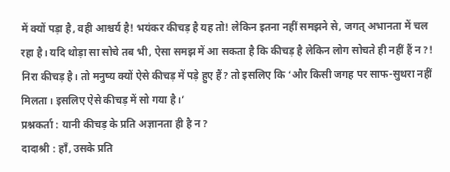में क्यों पड़ा है, वही आश्चर्य है! भयंकर कीचड़ है यह तो! लेकिन इतना नहीं समझने से, जगत् अभानता में चल रहा है। यदि थोड़ा सा सोचे तब भी, ऐसा समझ में आ सकता है कि कीचड़ है लेकिन लोग सोचते ही नहीं हैं न?! निरा कीचड़ है। तो मनुष्य क्यों ऐसे कीचड़ में पड़े हुए हैं? तो इसलिए कि ‘और किसी जगह पर साफ-सुथरा नहीं मिलता। इसलिए ऐसे कीचड़ में सो गया है।’
प्रश्नकर्ता : यानी कीचड़ के प्रति अज्ञानता ही है न?
दादाश्री : हाँ, उसके प्रति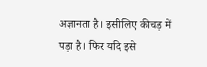अज्ञानता है। इसीलिए कीचड़ में पड़ा है। फिर यदि इसे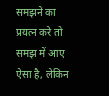समझने का प्रयत्न करे तो समझ में आए ऐसा है, लेकिन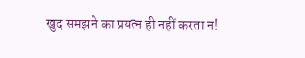खुद समझने का प्रयत्न ही नहीं करता न!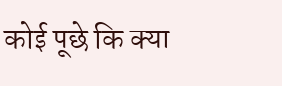कोई पूछे कि क्या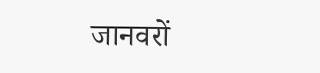जानवरों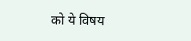को ये विषय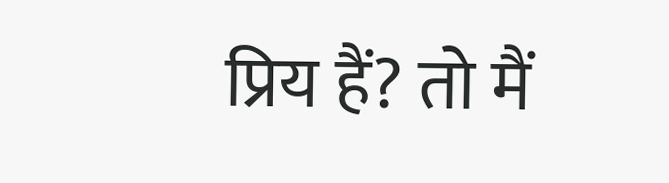प्रिय हैं? तो मैं